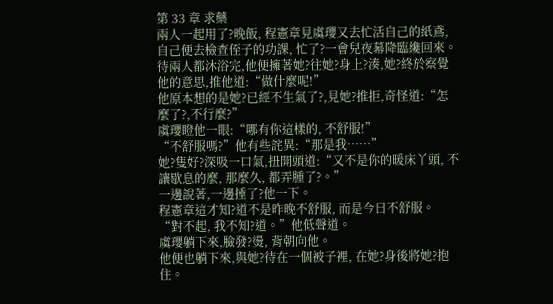第 33 章 求藥
兩人一起用了?晚飯, 程憲章見虞瓔又去忙活自己的紙鳶,自己便去檢查侄子的功課, 忙了?一會兒夜幕降臨纔回來。
待兩人都沐浴完,他便擁著她?往她?身上?湊,她?終於察覺他的意思,推他道:“做什麼呢!”
他原本想的是她?已經不生氣了?,見她?推拒,奇怪道:“怎麼了?,不行麼?”
虞瓔瞪他一眼:“哪有你這樣的, 不舒服!”
“不舒服嗎?”他有些詫異:“那是我……”
她?隻好?深吸一口氣,扭開頭道:“又不是你的暖床丫頭, 不讓歇息的麼, 那麼久, 都弄腫了?。”
一邊說著,一邊捶了?他一下。
程憲章這才知?道不是昨晚不舒服, 而是今日不舒服。
“對不起, 我不知?道。”他低聲道。
虞瓔躺下來,臉發?燙, 背朝向他。
他便也躺下來,與她?待在一個被子裡, 在她?身後將她?抱住。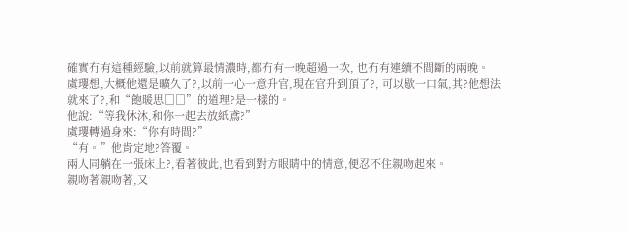確實冇有這種經驗,以前就算最情濃時,都冇有一晚超過一次, 也冇有連續不間斷的兩晚。
虞瓔想,大概他還是曠久了?,以前一心一意升官,現在官升到頂了?, 可以歇一口氣,其?他想法就來了?,和“飽暖思□□”的道理?是一樣的。
他說:“等我休沐,和你一起去放紙鳶?”
虞瓔轉過身來:“你有時間?”
“有。”他肯定地?答覆。
兩人同躺在一張床上?,看著彼此,也看到對方眼睛中的情意,便忍不住親吻起來。
親吻著親吻著,又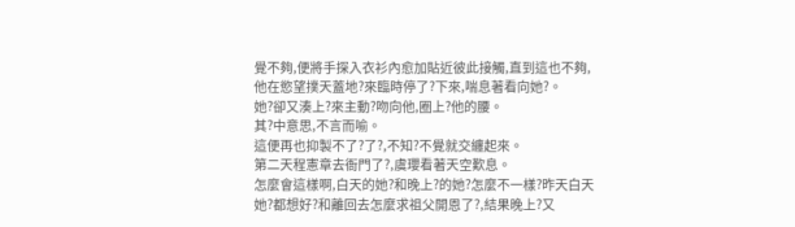覺不夠,便將手探入衣衫內愈加貼近彼此接觸,直到這也不夠,他在慾望撲天蓋地?來臨時停了?下來,喘息著看向她?。
她?卻又湊上?來主動?吻向他,圈上?他的腰。
其?中意思,不言而喻。
這便再也抑製不了?了?,不知?不覺就交纏起來。
第二天程憲章去衙門了?,虞瓔看著天空歎息。
怎麼會這樣啊,白天的她?和晚上?的她?怎麼不一樣?昨天白天她?都想好?和離回去怎麼求祖父開恩了?,結果晚上?又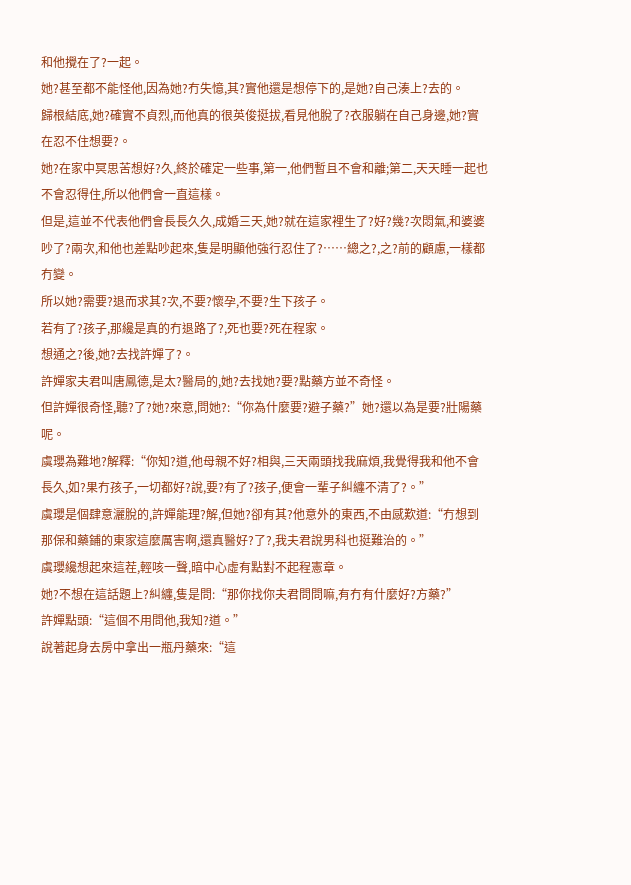和他攪在了?一起。
她?甚至都不能怪他,因為她?冇失憶,其?實他還是想停下的,是她?自己湊上?去的。
歸根結底,她?確實不貞烈,而他真的很英俊挺拔,看見他脫了?衣服躺在自己身邊,她?實在忍不住想要?。
她?在家中冥思苦想好?久,終於確定一些事,第一,他們暫且不會和離;第二,天天睡一起也不會忍得住,所以他們會一直這樣。
但是,這並不代表他們會長長久久,成婚三天,她?就在這家裡生了?好?幾?次悶氣,和婆婆吵了?兩次,和他也差點吵起來,隻是明顯他強行忍住了?……總之?,之?前的顧慮,一樣都冇變。
所以她?需要?退而求其?次,不要?懷孕,不要?生下孩子。
若有了?孩子,那纔是真的冇退路了?,死也要?死在程家。
想通之?後,她?去找許嬋了?。
許嬋家夫君叫唐鳳德,是太?醫局的,她?去找她?要?點藥方並不奇怪。
但許嬋很奇怪,聽?了?她?來意,問她?:“你為什麼要?避子藥?”她?還以為是要?壯陽藥呢。
虞瓔為難地?解釋:“你知?道,他母親不好?相與,三天兩頭找我麻煩,我覺得我和他不會長久,如?果冇孩子,一切都好?說,要?有了?孩子,便會一輩子糾纏不清了?。”
虞瓔是個肆意灑脫的,許嬋能理?解,但她?卻有其?他意外的東西,不由感歎道:“冇想到那保和藥鋪的東家這麼厲害啊,還真醫好?了?,我夫君說男科也挺難治的。”
虞瓔纔想起來這茬,輕咳一聲,暗中心虛有點對不起程憲章。
她?不想在這話題上?糾纏,隻是問:“那你找你夫君問問嘛,有冇有什麼好?方藥?”
許嬋點頭:“這個不用問他,我知?道。”
說著起身去房中拿出一瓶丹藥來:“這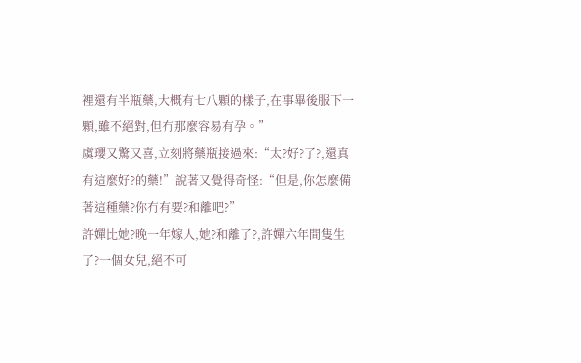裡還有半瓶藥,大概有七八顆的樣子,在事畢後服下一顆,雖不絕對,但冇那麼容易有孕。”
虞瓔又驚又喜,立刻將藥瓶接過來:“太?好?了?,還真有這麼好?的藥!”說著又覺得奇怪:“但是,你怎麼備著這種藥?你冇有要?和離吧?”
許嬋比她?晚一年嫁人,她?和離了?,許嬋六年間隻生了?一個女兒,絕不可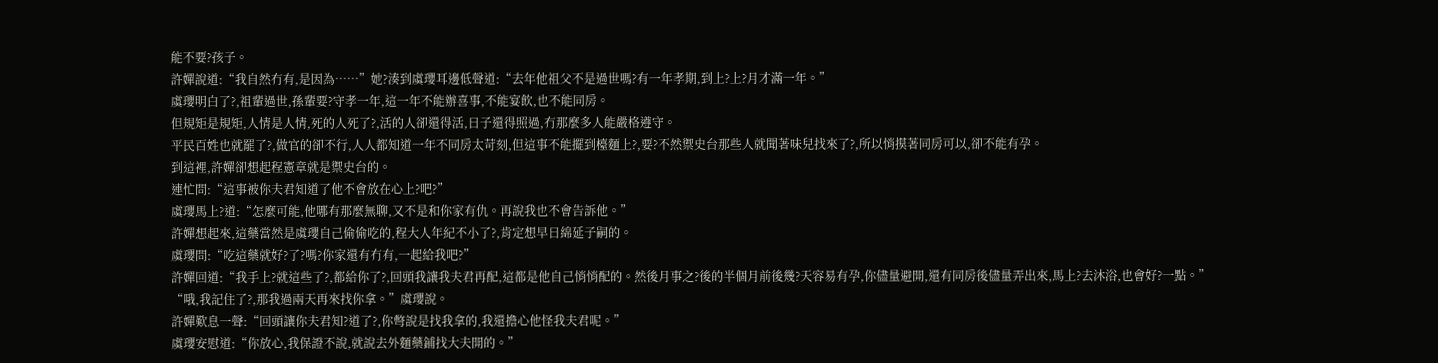能不要?孩子。
許嬋說道:“我自然冇有,是因為……”她?湊到虞瓔耳邊低聲道:“去年他祖父不是過世嗎?有一年孝期,到上?上?月才滿一年。”
虞瓔明白了?,祖輩過世,孫輩要?守孝一年,這一年不能辦喜事,不能宴飲,也不能同房。
但規矩是規矩,人情是人情,死的人死了?,活的人卻還得活,日子還得照過,冇那麼多人能嚴格遵守。
平民百姓也就罷了?,做官的卻不行,人人都知道一年不同房太苛刻,但這事不能擺到檯麵上?,要?不然禦史台那些人就聞著味兒找來了?,所以悄摸著同房可以,卻不能有孕。
到這裡,許嬋卻想起程憲章就是禦史台的。
連忙問:“這事被你夫君知道了他不會放在心上?吧?”
虞瓔馬上?道:“怎麼可能,他哪有那麼無聊,又不是和你家有仇。再說我也不會告訴他。”
許嬋想起來,這藥當然是虞瓔自己偷偷吃的,程大人年紀不小了?,肯定想早日綿延子嗣的。
虞瓔問:“吃這藥就好?了?嗎?你家還有冇有,一起給我吧?”
許嬋回道:“我手上?就這些了?,都給你了?,回頭我讓我夫君再配,這都是他自己悄悄配的。然後月事之?後的半個月前後幾?天容易有孕,你儘量避開,還有同房後儘量弄出來,馬上?去沐浴,也會好?一點。”
“哦,我記住了?,那我過兩天再來找你拿。”虞瓔說。
許嬋歎息一聲:“回頭讓你夫君知?道了?,你彆說是找我拿的,我還擔心他怪我夫君呢。”
虞瓔安慰道:“你放心,我保證不說,就說去外麵藥鋪找大夫開的。”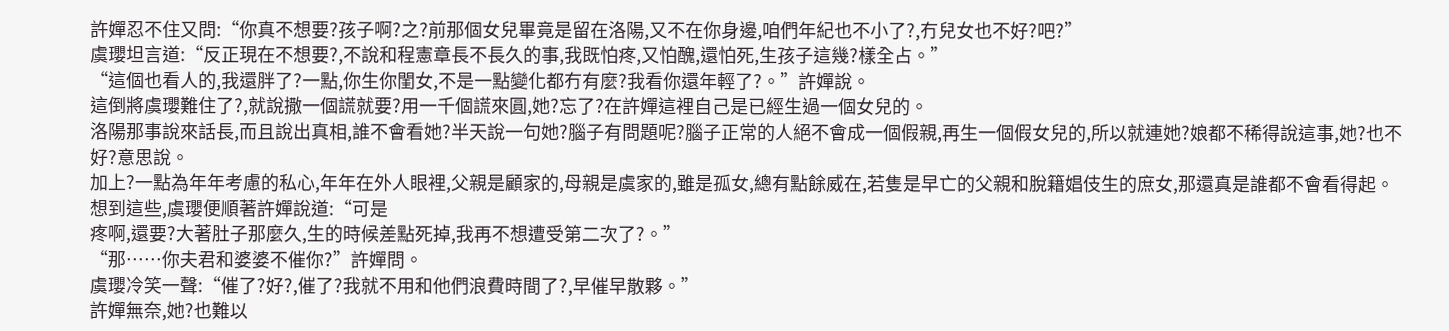許嬋忍不住又問:“你真不想要?孩子啊?之?前那個女兒畢竟是留在洛陽,又不在你身邊,咱們年紀也不小了?,冇兒女也不好?吧?”
虞瓔坦言道:“反正現在不想要?,不說和程憲章長不長久的事,我既怕疼,又怕醜,還怕死,生孩子這幾?樣全占。”
“這個也看人的,我還胖了?一點,你生你閨女,不是一點變化都冇有麼?我看你還年輕了?。”許嬋說。
這倒將虞瓔難住了?,就說撒一個謊就要?用一千個謊來圓,她?忘了?在許嬋這裡自己是已經生過一個女兒的。
洛陽那事說來話長,而且說出真相,誰不會看她?半天說一句她?腦子有問題呢?腦子正常的人絕不會成一個假親,再生一個假女兒的,所以就連她?娘都不稀得說這事,她?也不好?意思說。
加上?一點為年年考慮的私心,年年在外人眼裡,父親是顧家的,母親是虞家的,雖是孤女,總有點餘威在,若隻是早亡的父親和脫籍娼伎生的庶女,那還真是誰都不會看得起。
想到這些,虞瓔便順著許嬋說道:“可是
疼啊,還要?大著肚子那麼久,生的時候差點死掉,我再不想遭受第二次了?。”
“那……你夫君和婆婆不催你?”許嬋問。
虞瓔冷笑一聲:“催了?好?,催了?我就不用和他們浪費時間了?,早催早散夥。”
許嬋無奈,她?也難以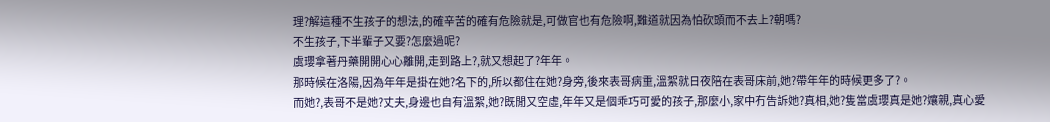理?解這種不生孩子的想法,的確辛苦的確有危險就是,可做官也有危險啊,難道就因為怕砍頭而不去上?朝嗎?
不生孩子,下半輩子又要?怎麼過呢?
虞瓔拿著丹藥開開心心離開,走到路上?,就又想起了?年年。
那時候在洛陽,因為年年是掛在她?名下的,所以都住在她?身旁,後來表哥病重,溫絮就日夜陪在表哥床前,她?帶年年的時候更多了?。
而她?,表哥不是她?丈夫,身邊也自有溫絮,她?既閒又空虛,年年又是個乖巧可愛的孩子,那麼小,家中冇告訴她?真相,她?隻當虞瓔真是她?孃親,真心愛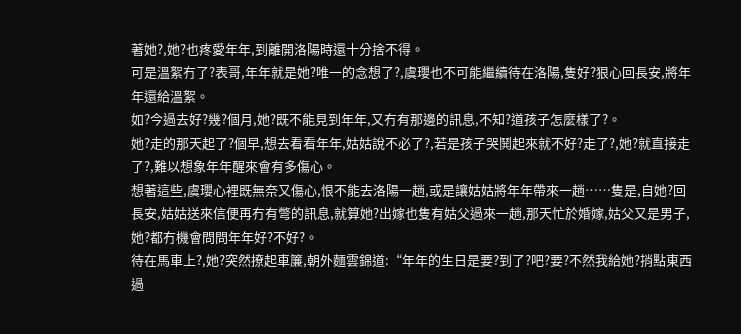著她?,她?也疼愛年年,到離開洛陽時還十分捨不得。
可是溫絮冇了?表哥,年年就是她?唯一的念想了?,虞瓔也不可能繼續待在洛陽,隻好?狠心回長安,將年年還給溫絮。
如?今過去好?幾?個月,她?既不能見到年年,又冇有那邊的訊息,不知?道孩子怎麼樣了?。
她?走的那天起了?個早,想去看看年年,姑姑說不必了?,若是孩子哭鬨起來就不好?走了?,她?就直接走了?,難以想象年年醒來會有多傷心。
想著這些,虞瓔心裡既無奈又傷心,恨不能去洛陽一趟,或是讓姑姑將年年帶來一趟……隻是,自她?回長安,姑姑送來信便再冇有彆的訊息,就算她?出嫁也隻有姑父過來一趟,那天忙於婚嫁,姑父又是男子,她?都冇機會問問年年好?不好?。
待在馬車上?,她?突然撩起車簾,朝外麵雲錦道:“年年的生日是要?到了?吧?要?不然我給她?捎點東西過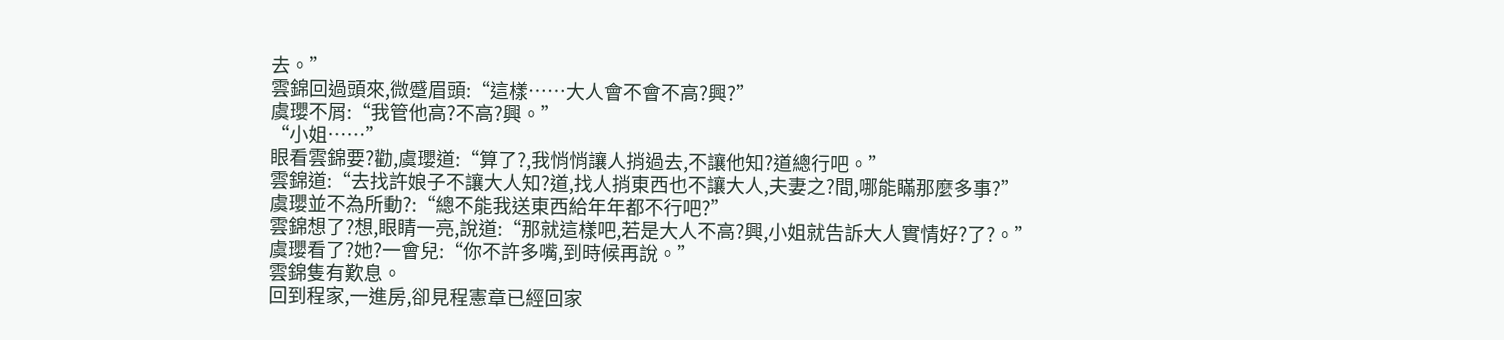去。”
雲錦回過頭來,微蹙眉頭:“這樣……大人會不會不高?興?”
虞瓔不屑:“我管他高?不高?興。”
“小姐……”
眼看雲錦要?勸,虞瓔道:“算了?,我悄悄讓人捎過去,不讓他知?道總行吧。”
雲錦道:“去找許娘子不讓大人知?道,找人捎東西也不讓大人,夫妻之?間,哪能瞞那麼多事?”
虞瓔並不為所動?:“總不能我送東西給年年都不行吧?”
雲錦想了?想,眼睛一亮,說道:“那就這樣吧,若是大人不高?興,小姐就告訴大人實情好?了?。”
虞瓔看了?她?一會兒:“你不許多嘴,到時候再說。”
雲錦隻有歎息。
回到程家,一進房,卻見程憲章已經回家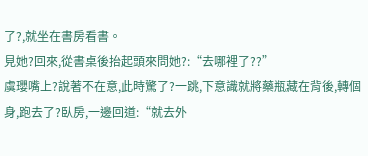了?,就坐在書房看書。
見她?回來,從書桌後抬起頭來問她?:“去哪裡了??”
虞瓔嘴上?說著不在意,此時驚了?一跳,下意識就將藥瓶藏在背後,轉個身,跑去了?臥房,一邊回道:“就去外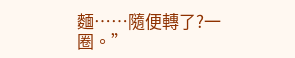麵……隨便轉了?一圈。”